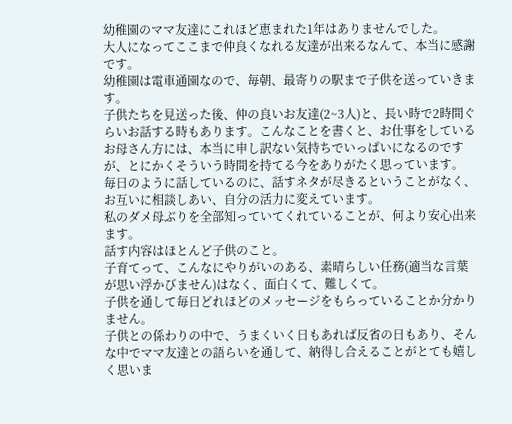幼稚園のママ友達にこれほど恵まれた1年はありませんでした。
大人になってここまで仲良くなれる友達が出来るなんて、本当に感謝です。
幼稚園は電車通園なので、毎朝、最寄りの駅まで子供を送っていきます。
子供たちを見送った後、仲の良いお友達(2~3人)と、長い時で2時間ぐらいお話する時もあります。こんなことを書くと、お仕事をしているお母さん方には、本当に申し訳ない気持ちでいっぱいになるのですが、とにかくそういう時間を持てる今をありがたく思っています。
毎日のように話しているのに、話すネタが尽きるということがなく、お互いに相談しあい、自分の活力に変えています。
私のダメ母ぶりを全部知っていてくれていることが、何より安心出来ます。
話す内容はほとんど子供のこと。
子育てって、こんなにやりがいのある、素晴らしい任務(適当な言葉が思い浮かびません)はなく、面白くて、難しくて。
子供を通して毎日どれほどのメッセージをもらっていることか分かりません。
子供との係わりの中で、うまくいく日もあれば反省の日もあり、そんな中でママ友達との語らいを通して、納得し合えることがとても嬉しく思いま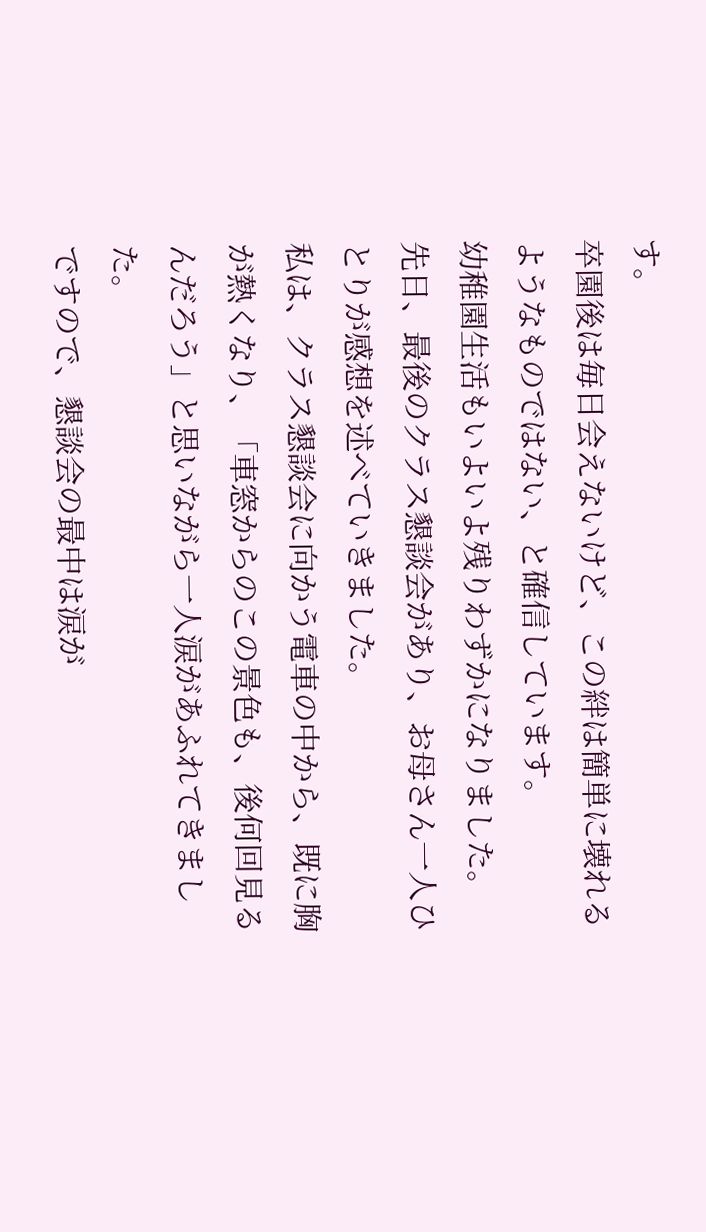す。
卒園後は毎日会えないけど、この絆は簡単に壊れるようなものではない、と確信しています。
幼稚園生活もいよいよ残りわずかになりました。
先日、最後のクラス懇談会があり、お母さん一人ひとりが感想を述べていきました。
私は、クラス懇談会に向かう電車の中から、既に胸が熱くなり、「車窓からのこの景色も、後何回見るんだろう」と思いながら一人涙があふれてきました。
ですので、懇談会の最中は涙が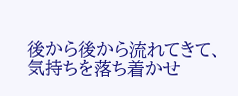後から後から流れてきて、気持ちを落ち着かせ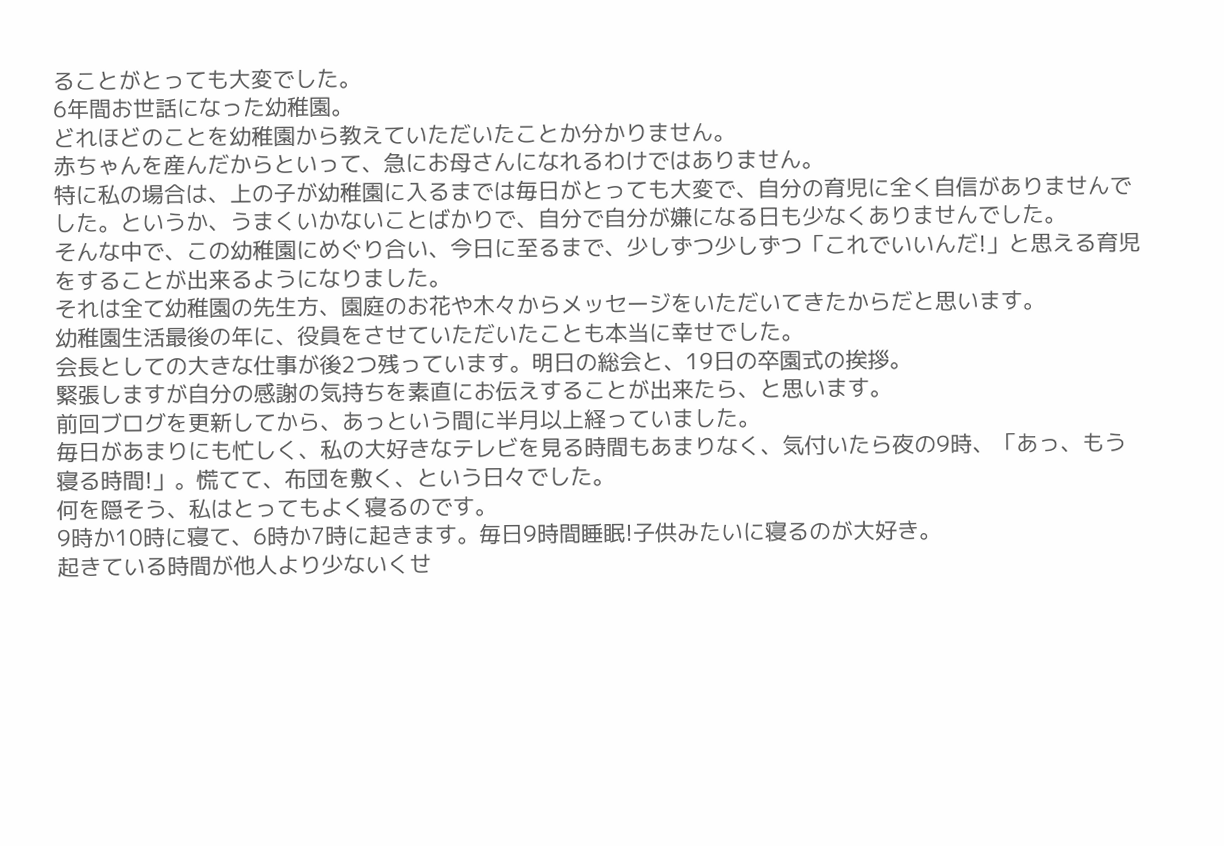ることがとっても大変でした。
6年間お世話になった幼稚園。
どれほどのことを幼稚園から教えていただいたことか分かりません。
赤ちゃんを産んだからといって、急にお母さんになれるわけではありません。
特に私の場合は、上の子が幼稚園に入るまでは毎日がとっても大変で、自分の育児に全く自信がありませんでした。というか、うまくいかないことばかりで、自分で自分が嫌になる日も少なくありませんでした。
そんな中で、この幼稚園にめぐり合い、今日に至るまで、少しずつ少しずつ「これでいいんだ!」と思える育児をすることが出来るようになりました。
それは全て幼稚園の先生方、園庭のお花や木々からメッセージをいただいてきたからだと思います。
幼稚園生活最後の年に、役員をさせていただいたことも本当に幸せでした。
会長としての大きな仕事が後2つ残っています。明日の総会と、19日の卒園式の挨拶。
緊張しますが自分の感謝の気持ちを素直にお伝えすることが出来たら、と思います。
前回ブログを更新してから、あっという間に半月以上経っていました。
毎日があまりにも忙しく、私の大好きなテレビを見る時間もあまりなく、気付いたら夜の9時、「あっ、もう寝る時間!」。慌てて、布団を敷く、という日々でした。
何を隠そう、私はとってもよく寝るのです。
9時か10時に寝て、6時か7時に起きます。毎日9時間睡眠!子供みたいに寝るのが大好き。
起きている時間が他人より少ないくせ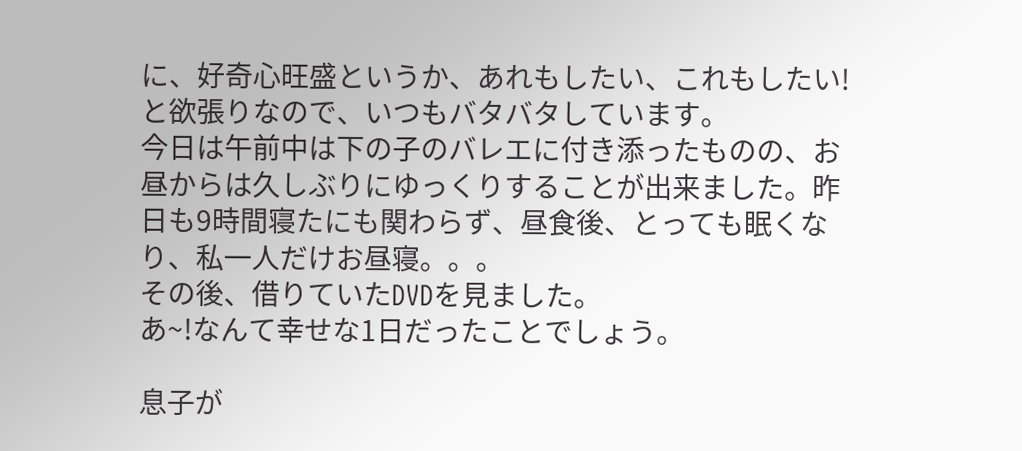に、好奇心旺盛というか、あれもしたい、これもしたい!と欲張りなので、いつもバタバタしています。
今日は午前中は下の子のバレエに付き添ったものの、お昼からは久しぶりにゆっくりすることが出来ました。昨日も9時間寝たにも関わらず、昼食後、とっても眠くなり、私一人だけお昼寝。。。
その後、借りていたDVDを見ました。
あ~!なんて幸せな1日だったことでしょう。

息子が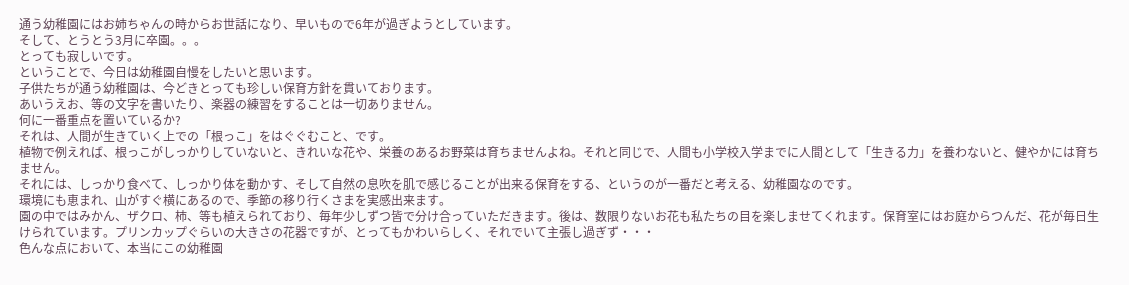通う幼稚園にはお姉ちゃんの時からお世話になり、早いもので6年が過ぎようとしています。
そして、とうとう3月に卒園。。。
とっても寂しいです。
ということで、今日は幼稚園自慢をしたいと思います。
子供たちが通う幼稚園は、今どきとっても珍しい保育方針を貫いております。
あいうえお、等の文字を書いたり、楽器の練習をすることは一切ありません。
何に一番重点を置いているか?
それは、人間が生きていく上での「根っこ」をはぐぐむこと、です。
植物で例えれば、根っこがしっかりしていないと、きれいな花や、栄養のあるお野菜は育ちませんよね。それと同じで、人間も小学校入学までに人間として「生きる力」を養わないと、健やかには育ちません。
それには、しっかり食べて、しっかり体を動かす、そして自然の息吹を肌で感じることが出来る保育をする、というのが一番だと考える、幼稚園なのです。
環境にも恵まれ、山がすぐ横にあるので、季節の移り行くさまを実感出来ます。
園の中ではみかん、ザクロ、柿、等も植えられており、毎年少しずつ皆で分け合っていただきます。後は、数限りないお花も私たちの目を楽しませてくれます。保育室にはお庭からつんだ、花が毎日生けられています。プリンカップぐらいの大きさの花器ですが、とってもかわいらしく、それでいて主張し過ぎず・・・
色んな点において、本当にこの幼稚園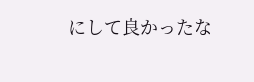にして良かったな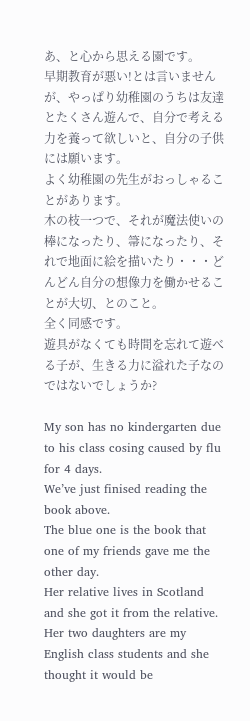あ、と心から思える園です。
早期教育が悪い!とは言いませんが、やっぱり幼稚園のうちは友達とたくさん遊んで、自分で考える力を養って欲しいと、自分の子供には願います。
よく幼稚園の先生がおっしゃることがあります。
木の枝一つで、それが魔法使いの棒になったり、箒になったり、それで地面に絵を描いたり・・・どんどん自分の想像力を働かせることが大切、とのこと。
全く同感です。
遊具がなくても時間を忘れて遊べる子が、生きる力に溢れた子なのではないでしょうか?

My son has no kindergarten due to his class cosing caused by flu for 4 days.
We’ve just finised reading the book above.
The blue one is the book that one of my friends gave me the other day.
Her relative lives in Scotland and she got it from the relative.
Her two daughters are my English class students and she thought it would be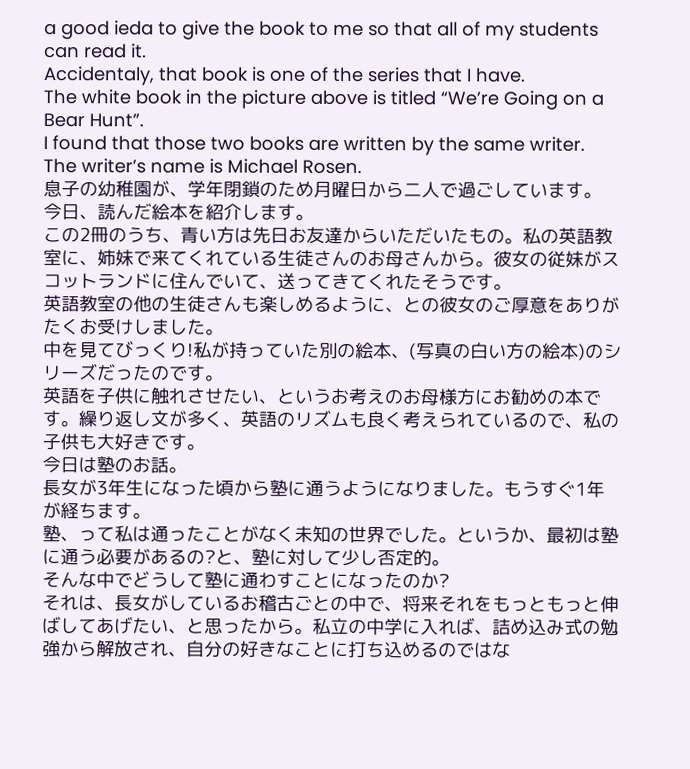a good ieda to give the book to me so that all of my students can read it.
Accidentaly, that book is one of the series that I have.
The white book in the picture above is titled “We’re Going on a Bear Hunt”.
I found that those two books are written by the same writer.
The writer’s name is Michael Rosen.
息子の幼稚園が、学年閉鎖のため月曜日から二人で過ごしています。
今日、読んだ絵本を紹介します。
この2冊のうち、青い方は先日お友達からいただいたもの。私の英語教室に、姉妹で来てくれている生徒さんのお母さんから。彼女の従妹がスコットランドに住んでいて、送ってきてくれたそうです。
英語教室の他の生徒さんも楽しめるように、との彼女のご厚意をありがたくお受けしました。
中を見てびっくり!私が持っていた別の絵本、(写真の白い方の絵本)のシリーズだったのです。
英語を子供に触れさせたい、というお考えのお母様方にお勧めの本です。繰り返し文が多く、英語のリズムも良く考えられているので、私の子供も大好きです。
今日は塾のお話。
長女が3年生になった頃から塾に通うようになりました。もうすぐ1年が経ちます。
塾、って私は通ったことがなく未知の世界でした。というか、最初は塾に通う必要があるの?と、塾に対して少し否定的。
そんな中でどうして塾に通わすことになったのか?
それは、長女がしているお稽古ごとの中で、将来それをもっともっと伸ばしてあげたい、と思ったから。私立の中学に入れば、詰め込み式の勉強から解放され、自分の好きなことに打ち込めるのではな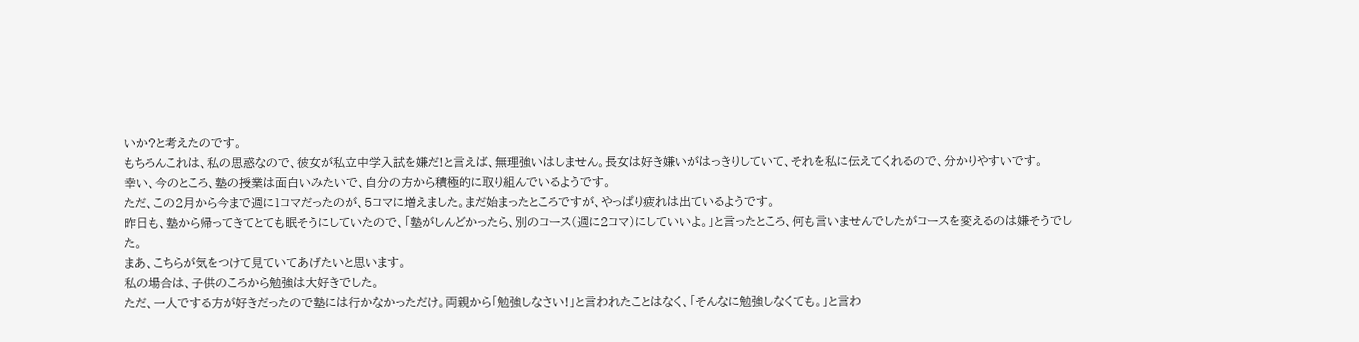いか?と考えたのです。
もちろんこれは、私の思惑なので、彼女が私立中学入試を嫌だ!と言えば、無理強いはしません。長女は好き嫌いがはっきりしていて、それを私に伝えてくれるので、分かりやすいです。
幸い、今のところ、塾の授業は面白いみたいで、自分の方から積極的に取り組んでいるようです。
ただ、この2月から今まで週に1コマだったのが、5コマに増えました。まだ始まったところですが、やっぱり疲れは出ているようです。
昨日も、塾から帰ってきてとても眠そうにしていたので、「塾がしんどかったら、別のコース(週に2コマ)にしていいよ。」と言ったところ、何も言いませんでしたがコースを変えるのは嫌そうでした。
まあ、こちらが気をつけて見ていてあげたいと思います。
私の場合は、子供のころから勉強は大好きでした。
ただ、一人でする方が好きだったので塾には行かなかっただけ。両親から「勉強しなさい!」と言われたことはなく、「そんなに勉強しなくても。」と言わ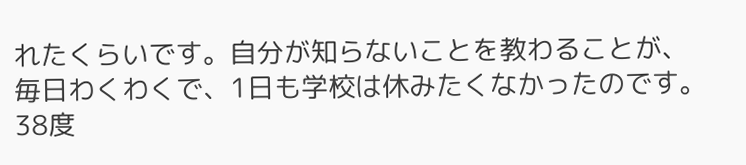れたくらいです。自分が知らないことを教わることが、毎日わくわくで、1日も学校は休みたくなかったのです。
38度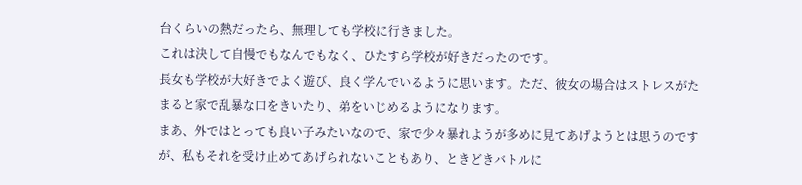台くらいの熱だったら、無理しても学校に行きました。
これは決して自慢でもなんでもなく、ひたすら学校が好きだったのです。
長女も学校が大好きでよく遊び、良く学んでいるように思います。ただ、彼女の場合はストレスがたまると家で乱暴な口をきいたり、弟をいじめるようになります。
まあ、外ではとっても良い子みたいなので、家で少々暴れようが多めに見てあげようとは思うのですが、私もそれを受け止めてあげられないこともあり、ときどきバトルに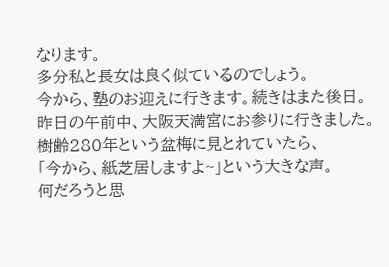なります。
多分私と長女は良く似ているのでしょう。
今から、塾のお迎えに行きます。続きはまた後日。
昨日の午前中、大阪天満宮にお参りに行きました。樹齢280年という盆梅に見とれていたら、
「今から、紙芝居しますよ~」という大きな声。
何だろうと思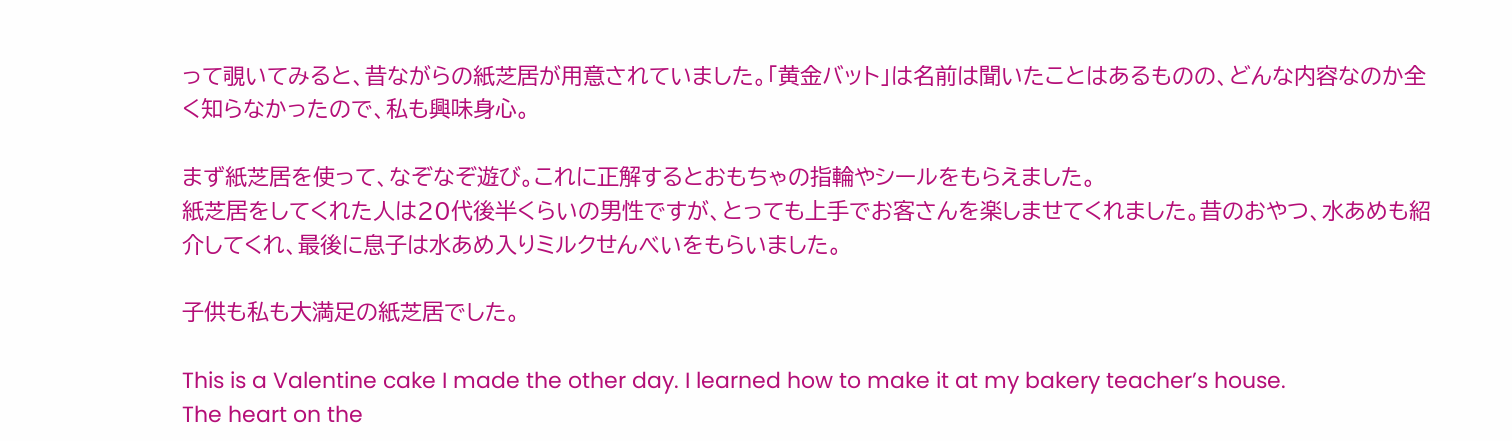って覗いてみると、昔ながらの紙芝居が用意されていました。「黄金バット」は名前は聞いたことはあるものの、どんな内容なのか全く知らなかったので、私も興味身心。

まず紙芝居を使って、なぞなぞ遊び。これに正解するとおもちゃの指輪やシールをもらえました。
紙芝居をしてくれた人は20代後半くらいの男性ですが、とっても上手でお客さんを楽しませてくれました。昔のおやつ、水あめも紹介してくれ、最後に息子は水あめ入りミルクせんべいをもらいました。

子供も私も大満足の紙芝居でした。

This is a Valentine cake I made the other day. I learned how to make it at my bakery teacher’s house.
The heart on the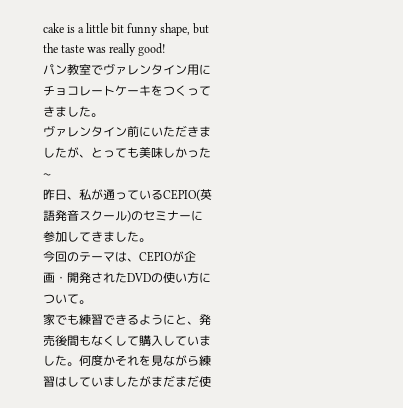cake is a little bit funny shape, but the taste was really good!
パン教室でヴァレンタイン用にチョコレートケーキをつくってきました。
ヴァレンタイン前にいただきましたが、とっても美味しかった~
昨日、私が通っているCEPIO(英語発音スクール)のセミナーに参加してきました。
今回のテーマは、CEPIOが企画・開発されたDVDの使い方について。
家でも練習できるようにと、発売後間もなくして購入していました。何度かそれを見ながら練習はしていましたがまだまだ使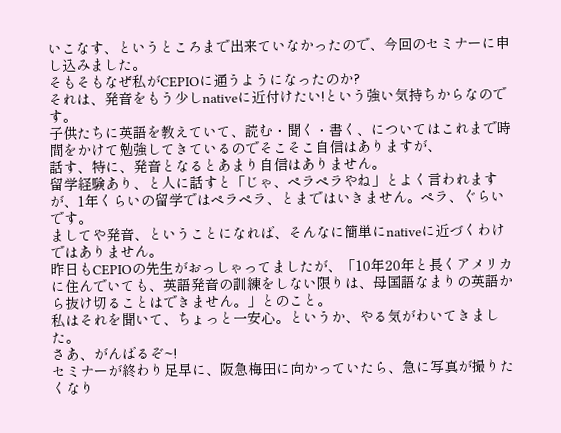いこなす、というところまで出来ていなかったので、今回のセミナーに申し込みました。
そもそもなぜ私がCEPIOに通うようになったのか?
それは、発音をもう少しnativeに近付けたい!という強い気持ちからなのです。
子供たちに英語を教えていて、読む・聞く・書く、についてはこれまで時間をかけて勉強してきているのでそこそこ自信はありますが、
話す、特に、発音となるとあまり自信はありません。
留学経験あり、と人に話すと「じゃ、ペラペラやね」とよく言われますが、1年くらいの留学ではペラペラ、とまではいきません。ペラ、ぐらいです。
ましてや発音、ということになれば、そんなに簡単にnativeに近づくわけではありません。
昨日もCEPIOの先生がおっしゃってましたが、「10年20年と長くアメリカに住んでいても、英語発音の訓練をしない限りは、母国語なまりの英語から抜け切ることはできません。」とのこと。
私はそれを聞いて、ちょっと一安心。というか、やる気がわいてきました。
さあ、がんばるぞ~!
セミナーが終わり足早に、阪急梅田に向かっていたら、急に写真が撮りたくなり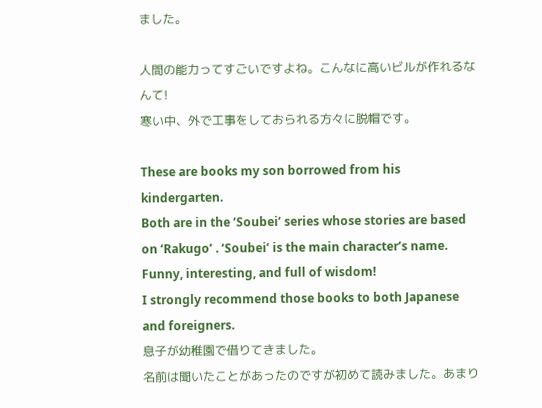ました。

人間の能力ってすごいですよね。こんなに高いビルが作れるなんて!
寒い中、外で工事をしておられる方々に脱帽です。

These are books my son borrowed from his kindergarten.
Both are in the ‘Soubei’ series whose stories are based on ‘Rakugo’ . ‘Soubei’ is the main character’s name.
Funny, interesting, and full of wisdom!
I strongly recommend those books to both Japanese and foreigners.
息子が幼稚園で借りてきました。
名前は聞いたことがあったのですが初めて読みました。あまり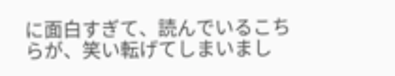に面白すぎて、読んでいるこちらが、笑い転げてしまいまし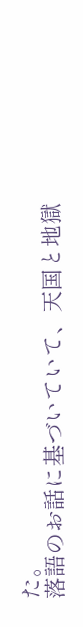た。
落語のお話に基づいていて、天国と地獄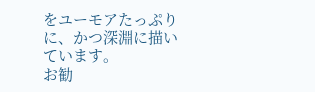をユーモアたっぷりに、かつ深淵に描いています。
お勧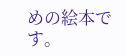めの絵本です。